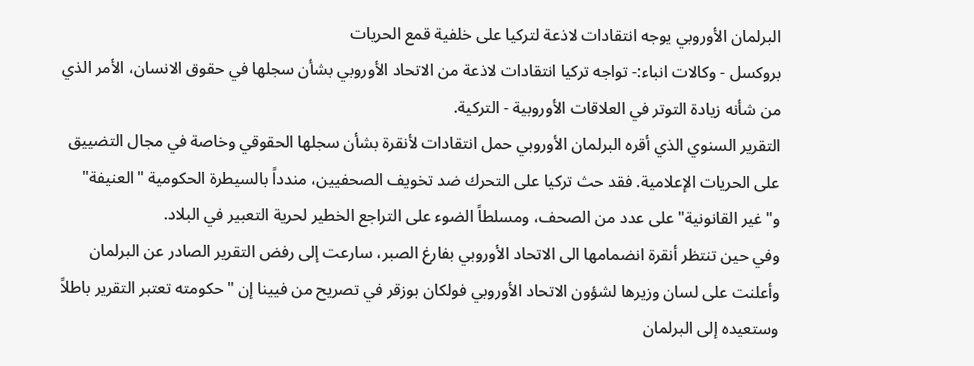البرلمان الأوروبي يوجه انتقادات لاذعة لتركيا على خلفية قمع الحريات
بروكسل - وكالات انباء:- تواجه تركيا انتقادات لاذعة من الاتحاد الأوروبي بشأن سجلها في حقوق الانسان، الأمر الذي من شأنه زيادة التوتر في العلاقات الأوروبية - التركية.
التقرير السنوي الذي أقره البرلمان الأوروبي حمل انتقادات لأنقرة بشأن سجلها الحقوقي وخاصة في مجال التضييق على الحريات الإعلامية. فقد حث تركيا على التحرك ضد تخويف الصحفيين، مندداً بالسيطرة الحكومية "العنيفة" و"غير القانونية" على عدد من الصحف، ومسلطاً الضوء على التراجع الخطير لحرية التعبير في البلاد.
وفي حين تنتظر أنقرة انضمامها الى الاتحاد الأوروبي بفارغ الصبر، سارعت إلى رفض التقرير الصادر عن البرلمان وأعلنت على لسان وزيرها لشؤون الاتحاد الأوروبي فولكان بوزقر في تصريح من فيينا إن "حكومته تعتبر التقرير باطلاً وستعيده إلى البرلمان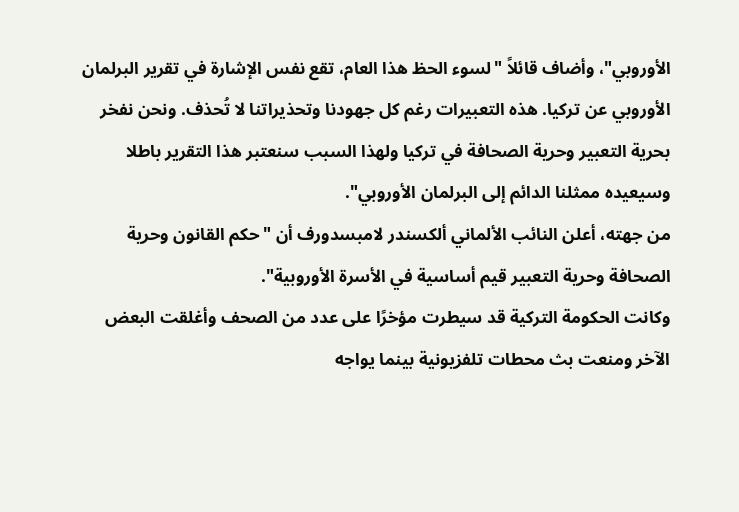الأوروبي"، وأضاف قائلاً "لسوء الحظ هذا العام، تقع نفس الإشارة في تقرير البرلمان الأوروبي عن تركيا. هذه التعبيرات رغم كل جهودنا وتحذيراتنا لا تُحذف. ونحن نفخر بحرية التعبير وحرية الصحافة في تركيا ولهذا السبب سنعتبر هذا التقرير باطلا وسيعيده ممثلنا الدائم إلى البرلمان الأوروبي".
من جهته، أعلن النائب الألماني ألكسندر لامبسدورف أن "حكم القانون وحرية الصحافة وحرية التعبير قيم أساسية في الأسرة الأوروبية".
وكانت الحكومة التركية قد سيطرت مؤخرًا على عدد من الصحف وأغلقت البعض الآخر ومنعت بث محطات تلفزيونية بينما يواجه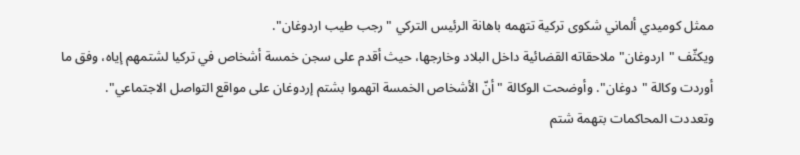ممثل كوميدي ألماني شكوى تركية تتهمه باهانة الرئيس التركي "رجب طيب اردوغان".
ويكثّف "اردوغان" ملاحقاته القضائية داخل البلاد وخارجها، حيث أقدم على سجن خمسة أشخاص في تركيا لشتمهم إياه، وفق ما أوردت وكالة "دوغان". وأوضحت الوكالة "أنّ الأشخاص الخمسة اتهموا بشتم إردوغان على مواقع التواصل الاجتماعي".
وتعددت المحاكمات بتهمة شتم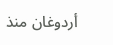أردوغان منذ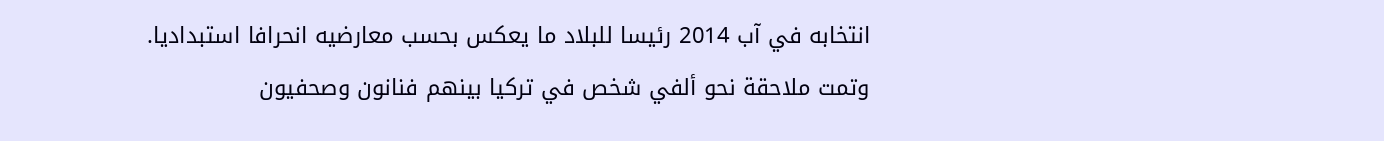انتخابه في آب 2014 رئيسا للبلاد ما يعكس بحسب معارضيه انحرافا استبداديا.
وتمت ملاحقة نحو ألفي شخص في تركيا بينهم فنانون وصحفيون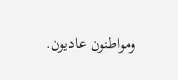ومواطنون عاديون.